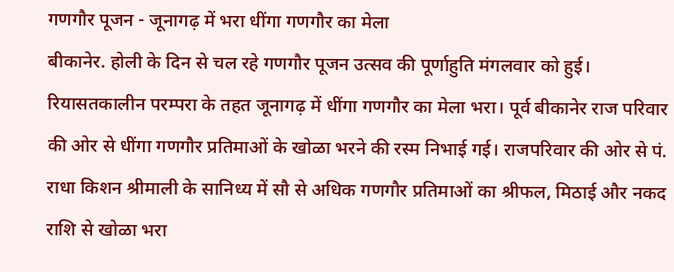गणगौर पूजन - जूनागढ़ में भरा धींगा गणगौर का मेला
बीकानेर. होली के दिन से चल रहे गणगौर पूजन उत्सव की पूर्णाहुति मंगलवार को हुई। रियासतकालीन परम्परा के तहत जूनागढ़ में धींगा गणगौर का मेला भरा। पूर्व बीकानेर राज परिवार की ओर से धींगा गणगौर प्रतिमाओं के खोळा भरने की रस्म निभाई गई। राजपरिवार की ओर से पं. राधा किशन श्रीमाली के सानिध्य में सौ से अधिक गणगौर प्रतिमाओं का श्रीफल, मिठाई और नकद राशि से खोळा भरा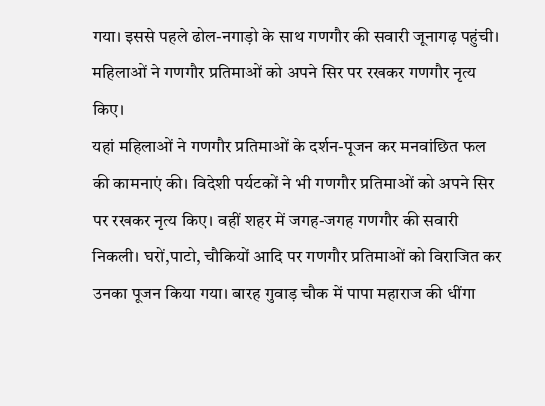गया। इससे पहले ढोल-नगाड़ो के साथ गणगौर की सवारी जूनागढ़ पहुंची। महिलाओं ने गणगौर प्रतिमाओं को अपने सिर पर रखकर गणगौर नृत्य किए।
यहां महिलाओं ने गणगौर प्रतिमाओं के दर्शन-पूजन कर मनवांछित फल की कामनाएं की। विदेशी पर्यटकों ने भी गणगौर प्रतिमाओं को अपने सिर पर रखकर नृत्य किए। वहीं शहर में जगह-जगह गणगौर की सवारी निकली। घरों,पाटो, चौकियों आदि पर गणगौर प्रतिमाओं को विराजित कर उनका पूजन किया गया। बारह गुवाड़ चौक में पापा महाराज की धींगा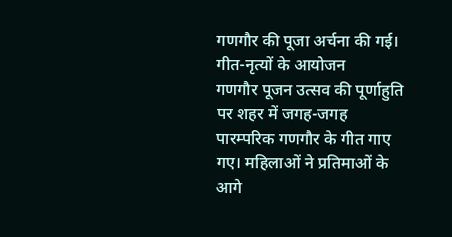गणगौर की पूजा अर्चना की गई।
गीत-नृत्यों के आयोजन
गणगौर पूजन उत्सव की पूर्णाहुति पर शहर में जगह-जगह पारम्परिक गणगौर के गीत गाए गए। महिलाओं ने प्रतिमाओं के आगे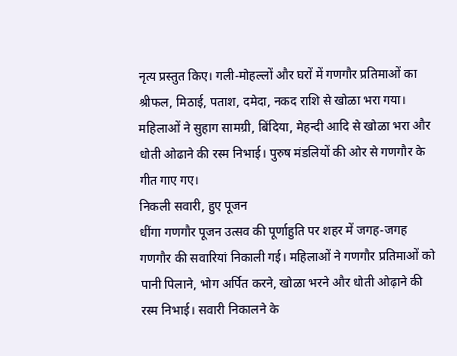नृत्य प्रस्तुत किए। गली-मोहल्लों और घरों में गणगौर प्रतिमाओं का श्रीफल, मिठाई, पताश, दमेदा, नकद राशि से खोळा भरा गया। महिलाओं ने सुहाग सामग्री, बिंदिया, मेहन्दी आदि से खोळा भरा और धोती ओढाने की रस्म निभाई। पुरुष मंडलियों की ओर से गणगौर के गीत गाए गए।
निकली सवारी, हुए पूजन
धींगा गणगौर पूजन उत्सव की पूर्णाहुति पर शहर में जगह-जगह गणगौर की सवारियां निकाली गई। महिलाओं ने गणगौर प्रतिमाओं को पानी पिलाने, भोग अर्पित करने, खोळा भरने और धोती ओढ़ाने की रस्म निभाई। सवारी निकालने के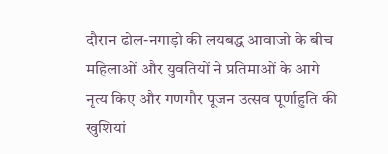दौरान ढोल-नगाड़ो की लयबद्ध आवाजो के बीच महिलाओं और युवतियों ने प्रतिमाओं के आगे नृत्य किए और गणगौर पूजन उत्सव पूर्णाहुति की खुशियां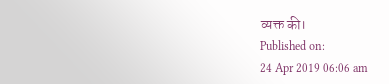व्यक्त की।
Published on:
24 Apr 2019 06:06 am